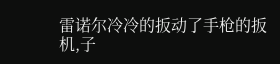雷诺尔冷冷的扳动了手枪的扳机,子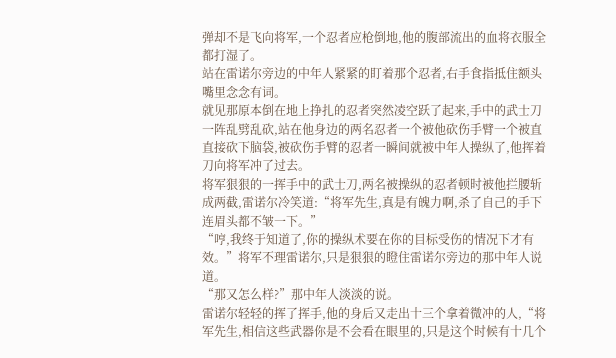弹却不是飞向将军,一个忍者应枪倒地,他的腹部流出的血将衣服全都打湿了。
站在雷诺尔旁边的中年人紧紧的盯着那个忍者,右手食指抵住额头嘴里念念有词。
就见那原本倒在地上挣扎的忍者突然凌空跃了起来,手中的武士刀一阵乱劈乱砍,站在他身边的两名忍者一个被他砍伤手臂一个被直直接砍下脑袋,被砍伤手臂的忍者一瞬间就被中年人操纵了,他挥着刀向将军冲了过去。
将军狠狠的一挥手中的武士刀,两名被操纵的忍者顿时被他拦腰斩成两截,雷诺尔冷笑道:“将军先生,真是有魄力啊,杀了自己的手下连眉头都不皱一下。”
“哼,我终于知道了,你的操纵术要在你的目标受伤的情况下才有效。”将军不理雷诺尔,只是狠狠的瞪住雷诺尔旁边的那中年人说道。
“那又怎么样?”那中年人淡淡的说。
雷诺尔轻轻的挥了挥手,他的身后又走出十三个拿着微冲的人,“将军先生,相信这些武器你是不会看在眼里的,只是这个时候有十几个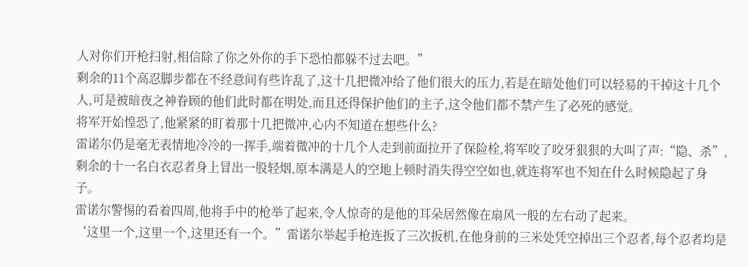人对你们开枪扫射,相信除了你之外你的手下恐怕都躲不过去吧。”
剩余的11个高忍脚步都在不经意间有些许乱了,这十几把微冲给了他们很大的压力,若是在暗处他们可以轻易的干掉这十几个人,可是被暗夜之神眷顾的他们此时都在明处,而且还得保护他们的主子,这令他们都不禁产生了必死的感觉。
将军开始惶恐了,他紧紧的盯着那十几把微冲,心内不知道在想些什么?
雷诺尔仍是毫无表情地冷冷的一挥手,端着微冲的十几个人走到前面拉开了保险栓,将军咬了咬牙狠狠的大叫了声:“隐、杀”,剩余的十一名白衣忍者身上冒出一股轻烟,原本满是人的空地上顿时消失得空空如也,就连将军也不知在什么时候隐起了身子。
雷诺尔警惕的看着四周,他将手中的枪举了起来,令人惊奇的是他的耳朵居然像在扇风一般的左右动了起来。
‘这里一个,这里一个,这里还有一个。”雷诺尔举起手枪连扳了三次扳机,在他身前的三米处凭空掉出三个忍者,每个忍者均是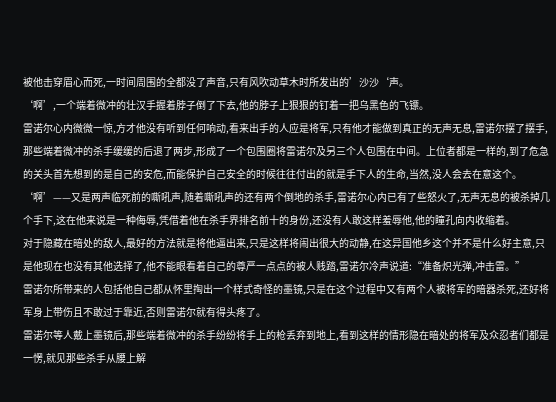被他击穿眉心而死,一时间周围的全都没了声音,只有风吹动草木时所发出的’沙沙‘声。
‘啊’,一个端着微冲的壮汉手握着脖子倒了下去,他的脖子上狠狠的钉着一把乌黑色的飞镖。
雷诺尔心内微微一惊,方才他没有听到任何响动,看来出手的人应是将军,只有他才能做到真正的无声无息,雷诺尔摆了摆手,那些端着微冲的杀手缓缓的后退了两步,形成了一个包围圈将雷诺尔及另三个人包围在中间。上位者都是一样的,到了危急的关头首先想到的是自己的安危,而能保护自己安全的时候往往付出的就是手下人的生命,当然,没人会去在意这个。
‘啊’——又是两声临死前的嘶吼声,随着嘶吼声的还有两个倒地的杀手,雷诺尔心内已有了些怒火了,无声无息的被杀掉几个手下,这在他来说是一种侮辱,凭借着他在杀手界排名前十的身份,还没有人敢这样羞辱他,他的瞳孔向内收缩着。
对于隐藏在暗处的敌人,最好的方法就是将他逼出来,只是这样将闹出很大的动静,在这异国他乡这个并不是什么好主意,只是他现在也没有其他选择了,他不能眼看着自己的尊严一点点的被人贱踏,雷诺尔冷声说道:“准备炽光弹,冲击雷。”
雷诺尔所带来的人包括他自己都从怀里掏出一个样式奇怪的墨镜,只是在这个过程中又有两个人被将军的暗器杀死,还好将军身上带伤且不敢过于靠近,否则雷诺尔就有得头疼了。
雷诺尔等人戴上墨镜后,那些端着微冲的杀手纷纷将手上的枪丢弃到地上,看到这样的情形隐在暗处的将军及众忍者们都是一愣,就见那些杀手从腰上解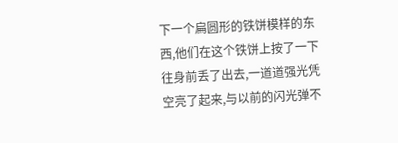下一个扁圆形的铁饼模样的东西,他们在这个铁饼上按了一下往身前丢了出去,一道道强光凭空亮了起来,与以前的闪光弹不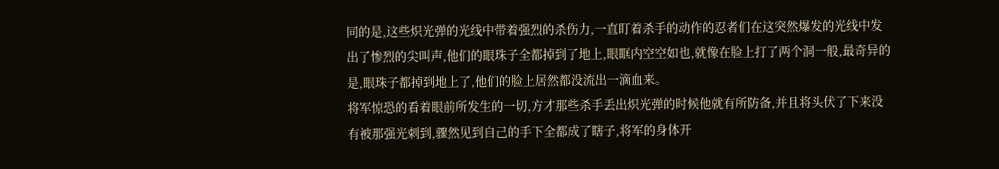同的是,这些炽光弹的光线中带着强烈的杀伤力,一直盯着杀手的动作的忍者们在这突然爆发的光线中发出了惨烈的尖叫声,他们的眼珠子全都掉到了地上,眼眶内空空如也,就像在脸上打了两个洞一般,最奇异的是,眼珠子都掉到地上了,他们的脸上居然都没流出一滴血来。
将军惊恐的看着眼前所发生的一切,方才那些杀手丢出炽光弹的时候他就有所防备,并且将头伏了下来没有被那强光刺到,骤然见到自己的手下全都成了瞎子,将军的身体开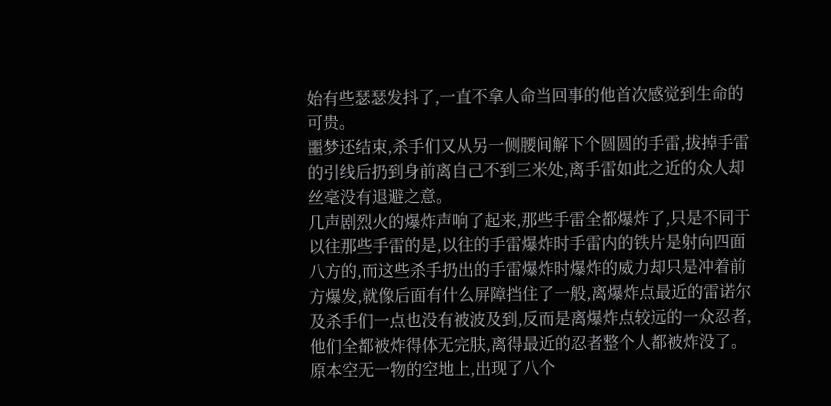始有些瑟瑟发抖了,一直不拿人命当回事的他首次感觉到生命的可贵。
噩梦还结束,杀手们又从另一侧腰间解下个圆圆的手雷,拔掉手雷的引线后扔到身前离自己不到三米处,离手雷如此之近的众人却丝毫没有退避之意。
几声剧烈火的爆炸声响了起来,那些手雷全都爆炸了,只是不同于以往那些手雷的是,以往的手雷爆炸时手雷内的铁片是射向四面八方的,而这些杀手扔出的手雷爆炸时爆炸的威力却只是冲着前方爆发,就像后面有什么屏障挡住了一般,离爆炸点最近的雷诺尔及杀手们一点也没有被波及到,反而是离爆炸点较远的一众忍者,他们全都被炸得体无完肤,离得最近的忍者整个人都被炸没了。
原本空无一物的空地上,出现了八个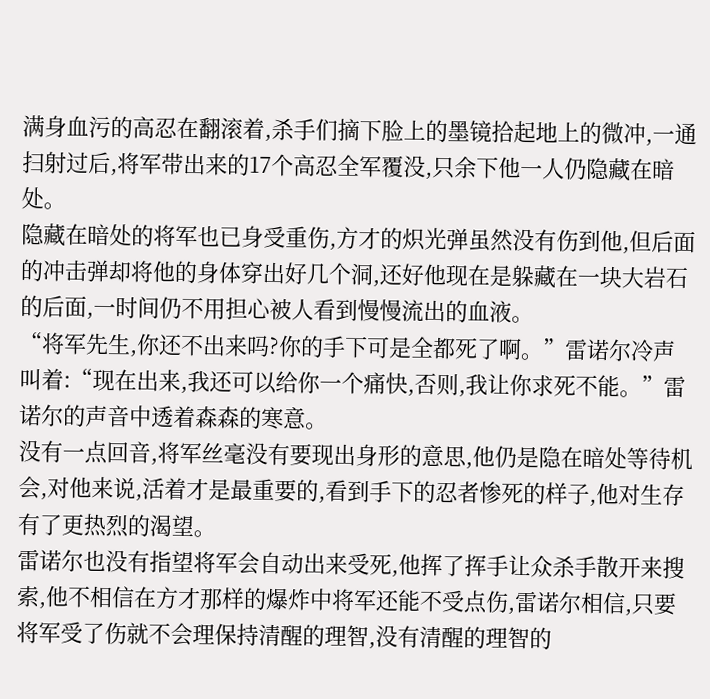满身血污的高忍在翻滚着,杀手们摘下脸上的墨镜拾起地上的微冲,一通扫射过后,将军带出来的17个高忍全军覆没,只余下他一人仍隐藏在暗处。
隐藏在暗处的将军也已身受重伤,方才的炽光弹虽然没有伤到他,但后面的冲击弹却将他的身体穿出好几个洞,还好他现在是躲藏在一块大岩石的后面,一时间仍不用担心被人看到慢慢流出的血液。
“将军先生,你还不出来吗?你的手下可是全都死了啊。”雷诺尔冷声叫着:“现在出来,我还可以给你一个痛快,否则,我让你求死不能。”雷诺尔的声音中透着森森的寒意。
没有一点回音,将军丝毫没有要现出身形的意思,他仍是隐在暗处等待机会,对他来说,活着才是最重要的,看到手下的忍者惨死的样子,他对生存有了更热烈的渴望。
雷诺尔也没有指望将军会自动出来受死,他挥了挥手让众杀手散开来搜索,他不相信在方才那样的爆炸中将军还能不受点伤,雷诺尔相信,只要将军受了伤就不会理保持清醒的理智,没有清醒的理智的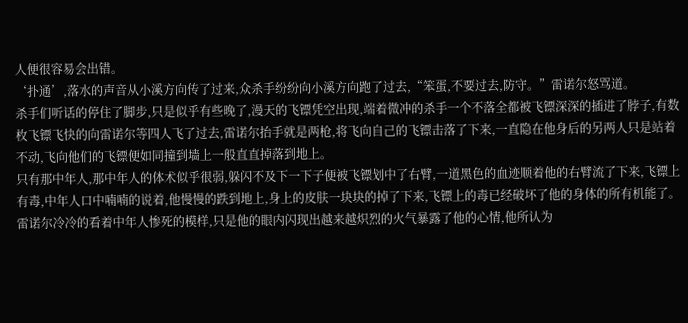人便很容易会出错。
‘扑通’,落水的声音从小溪方向传了过来,众杀手纷纷向小溪方向跑了过去,“笨蛋,不要过去,防守。”雷诺尔怒骂道。
杀手们听话的停住了脚步,只是似乎有些晚了,漫天的飞镖凭空出现,端着微冲的杀手一个不落全都被飞镖深深的插进了脖子,有数枚飞镖飞快的向雷诺尔等四人飞了过去,雷诺尔抬手就是两枪,将飞向自己的飞镖击落了下来,一直隐在他身后的另两人只是站着不动,飞向他们的飞镖便如同撞到墙上一般直直掉落到地上。
只有那中年人,那中年人的体术似乎很弱,躲闪不及下一下子便被飞镖划中了右臂,一道黑色的血迹顺着他的右臂流了下来,飞镖上有毒,中年人口中喃喃的说着,他慢慢的跌到地上,身上的皮肤一块块的掉了下来,飞镖上的毒已经破坏了他的身体的所有机能了。
雷诺尔冷冷的看着中年人惨死的模样,只是他的眼内闪现出越来越炽烈的火气暴露了他的心情,他所认为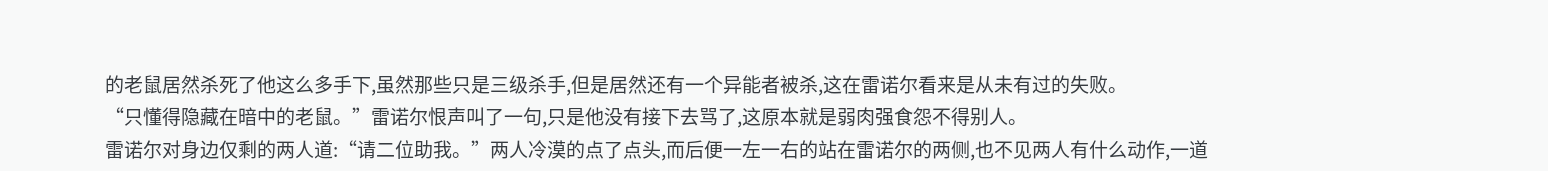的老鼠居然杀死了他这么多手下,虽然那些只是三级杀手,但是居然还有一个异能者被杀,这在雷诺尔看来是从未有过的失败。
“只懂得隐藏在暗中的老鼠。”雷诺尔恨声叫了一句,只是他没有接下去骂了,这原本就是弱肉强食怨不得别人。
雷诺尔对身边仅剩的两人道:“请二位助我。”两人冷漠的点了点头,而后便一左一右的站在雷诺尔的两侧,也不见两人有什么动作,一道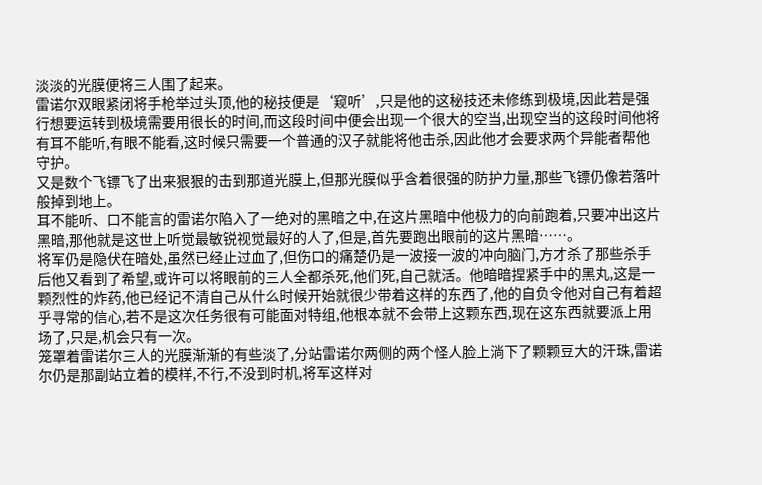淡淡的光膜便将三人围了起来。
雷诺尔双眼紧闭将手枪举过头顶,他的秘技便是‘窥听’,只是他的这秘技还未修练到极境,因此若是强行想要运转到极境需要用很长的时间,而这段时间中便会出现一个很大的空当,出现空当的这段时间他将有耳不能听,有眼不能看,这时候只需要一个普通的汉子就能将他击杀,因此他才会要求两个异能者帮他守护。
又是数个飞镖飞了出来狠狠的击到那道光膜上,但那光膜似乎含着很强的防护力量,那些飞镖仍像若落叶般掉到地上。
耳不能听、口不能言的雷诺尔陷入了一绝对的黑暗之中,在这片黑暗中他极力的向前跑着,只要冲出这片黑暗,那他就是这世上听觉最敏锐视觉最好的人了,但是,首先要跑出眼前的这片黑暗……。
将军仍是隐伏在暗处,虽然已经止过血了,但伤口的痛楚仍是一波接一波的冲向脑门,方才杀了那些杀手后他又看到了希望,或许可以将眼前的三人全都杀死,他们死,自己就活。他暗暗捏紧手中的黑丸,这是一颗烈性的炸药,他已经记不清自己从什么时候开始就很少带着这样的东西了,他的自负令他对自己有着超乎寻常的信心,若不是这次任务很有可能面对特组,他根本就不会带上这颗东西,现在这东西就要派上用场了,只是,机会只有一次。
笼罩着雷诺尔三人的光膜渐渐的有些淡了,分站雷诺尔两侧的两个怪人脸上淌下了颗颗豆大的汗珠,雷诺尔仍是那副站立着的模样,不行,不没到时机,将军这样对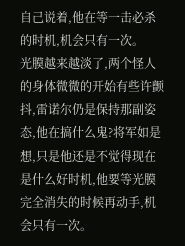自己说着,他在等一击必杀的时机,机会只有一次。
光膜越来越淡了,两个怪人的身体微微的开始有些许颤抖,雷诺尔仍是保持那副姿态,他在搞什么鬼?将军如是想,只是他还是不觉得现在是什么好时机,他要等光膜完全消失的时候再动手,机会只有一次。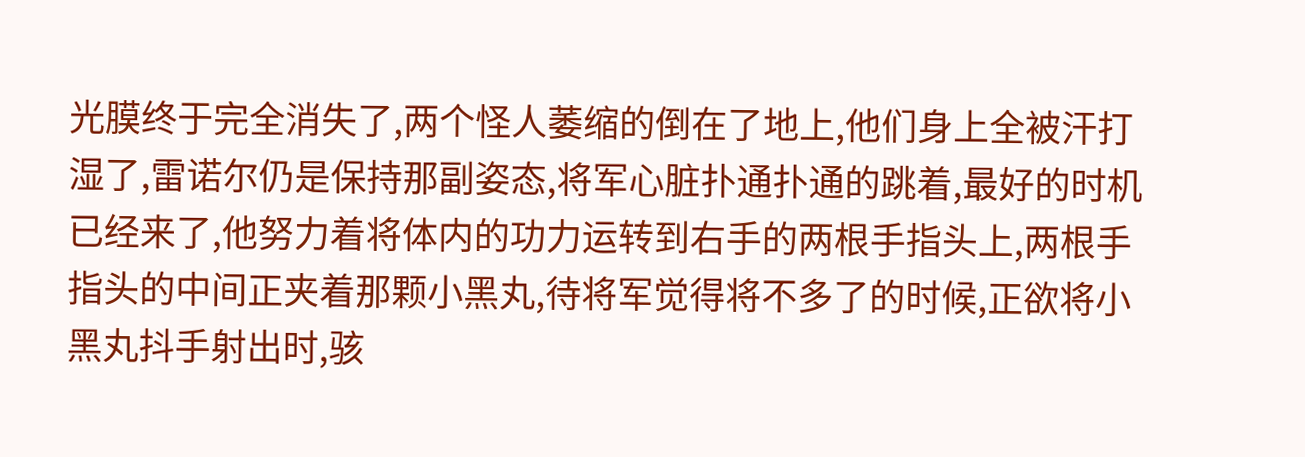光膜终于完全消失了,两个怪人萎缩的倒在了地上,他们身上全被汗打湿了,雷诺尔仍是保持那副姿态,将军心脏扑通扑通的跳着,最好的时机已经来了,他努力着将体内的功力运转到右手的两根手指头上,两根手指头的中间正夹着那颗小黑丸,待将军觉得将不多了的时候,正欲将小黑丸抖手射出时,骇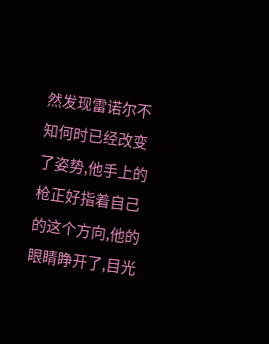然发现雷诺尔不知何时已经改变了姿势,他手上的枪正好指着自己的这个方向,他的眼睛睁开了,目光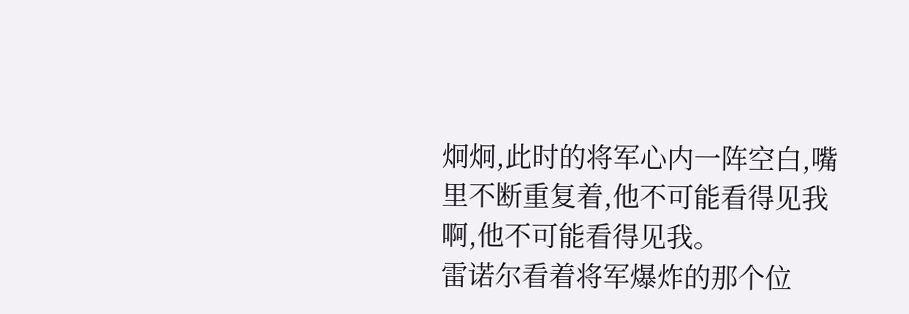炯炯,此时的将军心内一阵空白,嘴里不断重复着,他不可能看得见我啊,他不可能看得见我。
雷诺尔看着将军爆炸的那个位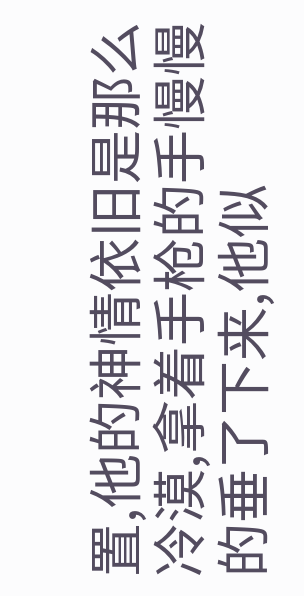置,他的神情依旧是那么冷漠,拿着手枪的手慢慢的垂了下来,他似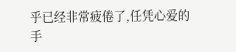乎已经非常疲倦了,任凭心爱的手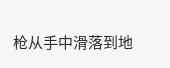枪从手中滑落到地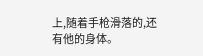上,随着手枪滑落的,还有他的身体。